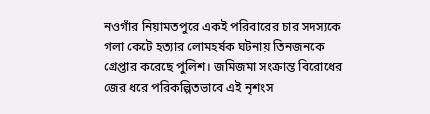নওগাঁর নিয়ামতপুরে একই পরিবারের চার সদস্যকে গলা কেটে হত্যার লোমহর্ষক ঘটনায় তিনজনকে গ্রেপ্তার করেছে পুলিশ। জমিজমা সংক্রান্ত বিরোধের জের ধরে পরিকল্পিতভাবে এই নৃশংস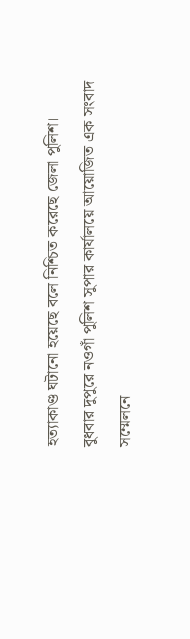হত্যাকাণ্ড ঘটানো হয়েছে বলে নিশ্চিত করেছে জেলা পুলিশ।
বুধবার দুপুরে নওগাঁ পুলিশ সুপার কার্যালয়ে আয়োজিত এক সংবাদ সম্মেলনে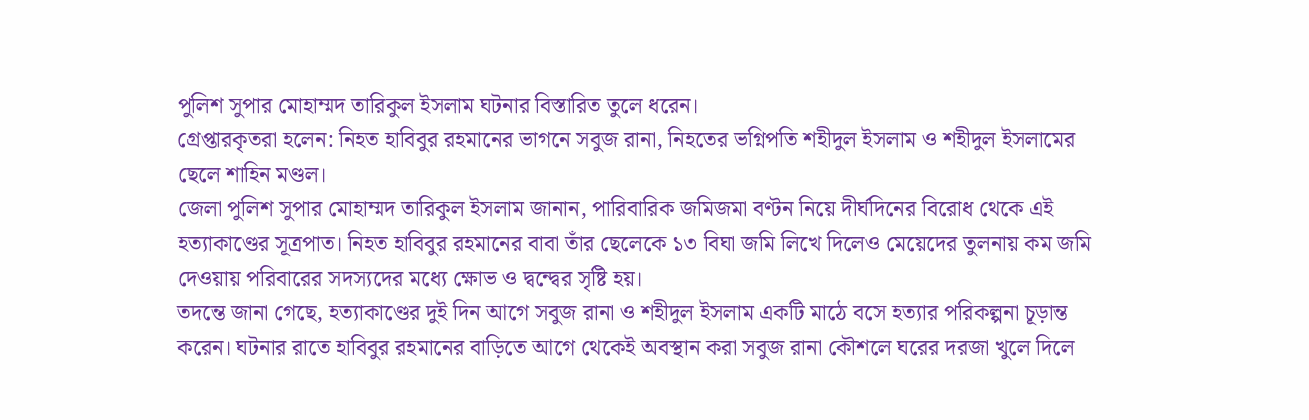পুলিশ সুপার মোহাম্মদ তারিকুল ইসলাম ঘটনার বিস্তারিত তুলে ধরেন।
গ্রেপ্তারকৃতরা হলেন: নিহত হাবিবুর রহমানের ভাগনে সবুজ রানা, নিহতের ভগ্নিপতি শহীদুল ইসলাম ও শহীদুল ইসলামের ছেলে শাহিন মণ্ডল।
জেলা পুলিশ সুপার মোহাম্মদ তারিকুল ইসলাম জানান, পারিবারিক জমিজমা বণ্টন নিয়ে দীর্ঘদিনের বিরোধ থেকে এই হত্যাকাণ্ডের সূত্রপাত। নিহত হাবিবুর রহমানের বাবা তাঁর ছেলেকে ১৩ বিঘা জমি লিখে দিলেও মেয়েদের তুলনায় কম জমি দেওয়ায় পরিবারের সদস্যদের মধ্যে ক্ষোভ ও দ্বন্দ্বের সৃষ্টি হয়।
তদন্তে জানা গেছে, হত্যাকাণ্ডের দুই দিন আগে সবুজ রানা ও শহীদুল ইসলাম একটি মাঠে বসে হত্যার পরিকল্পনা চূড়ান্ত করেন। ঘটনার রাতে হাবিবুর রহমানের বাড়িতে আগে থেকেই অবস্থান করা সবুজ রানা কৌশলে ঘরের দরজা খুলে দিলে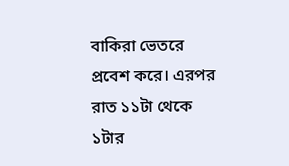বাকিরা ভেতরে প্রবেশ করে। এরপর রাত ১১টা থেকে ১টার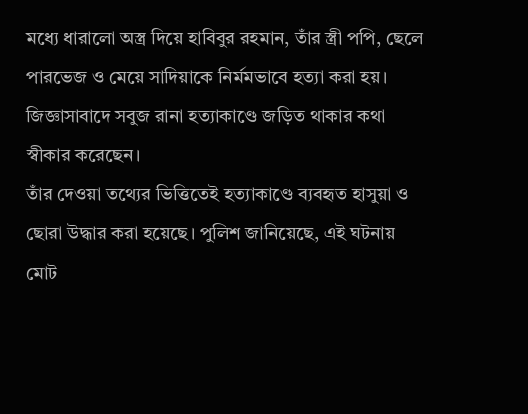মধ্যে ধারালো অস্ত্র দিয়ে হাবিবুর রহমান, তাঁর স্ত্রী পপি, ছেলে পারভেজ ও মেয়ে সাদিয়াকে নির্মমভাবে হত্যা করা হয়।
জিজ্ঞাসাবাদে সবুজ রানা হত্যাকাণ্ডে জড়িত থাকার কথা স্বীকার করেছেন।
তাঁর দেওয়া তথ্যের ভিত্তিতেই হত্যাকাণ্ডে ব্যবহৃত হাসুয়া ও ছোরা উদ্ধার করা হয়েছে। পুলিশ জানিয়েছে, এই ঘটনায় মোট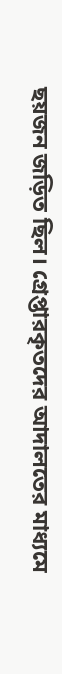ছয়জন জড়িত ছিল। গ্রেপ্তারকৃতদের আদালতের মাধ্যমে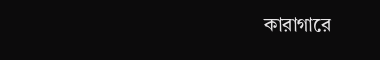কারাগারে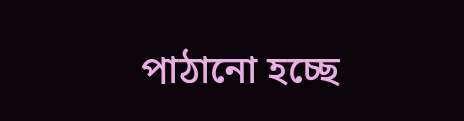পাঠানো হচ্ছে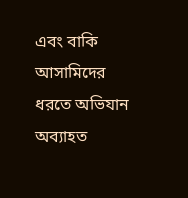এবং বাকি আসামিদের ধরতে অভিযান অব্যাহত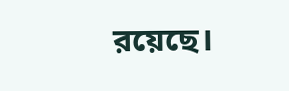রয়েছে।